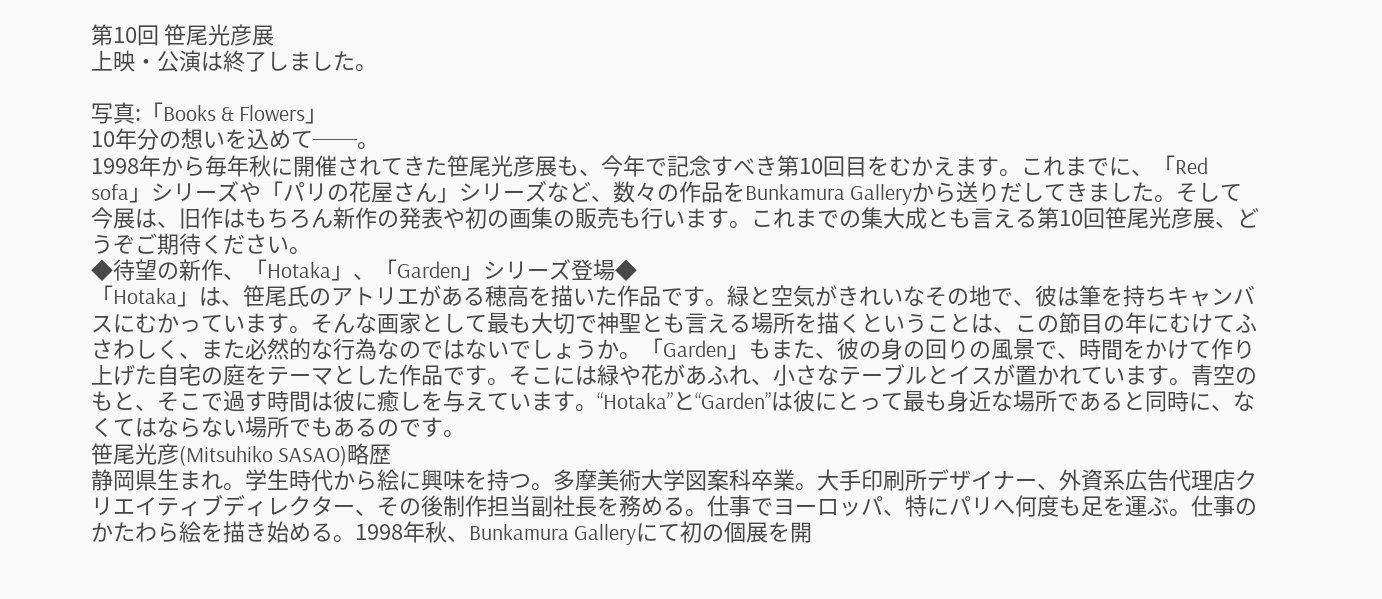第10回 笹尾光彦展
上映・公演は終了しました。

写真:「Books & Flowers」
10年分の想いを込めて──。
1998年から毎年秋に開催されてきた笹尾光彦展も、今年で記念すべき第10回目をむかえます。これまでに、「Red sofa」シリーズや「パリの花屋さん」シリーズなど、数々の作品をBunkamura Galleryから送りだしてきました。そして今展は、旧作はもちろん新作の発表や初の画集の販売も行います。これまでの集大成とも言える第10回笹尾光彦展、どうぞご期待ください。
◆待望の新作、「Hotaka」、「Garden」シリーズ登場◆
「Hotaka」は、笹尾氏のアトリエがある穂高を描いた作品です。緑と空気がきれいなその地で、彼は筆を持ちキャンバスにむかっています。そんな画家として最も大切で神聖とも言える場所を描くということは、この節目の年にむけてふさわしく、また必然的な行為なのではないでしょうか。「Garden」もまた、彼の身の回りの風景で、時間をかけて作り上げた自宅の庭をテーマとした作品です。そこには緑や花があふれ、小さなテーブルとイスが置かれています。青空のもと、そこで過す時間は彼に癒しを与えています。“Hotaka”と“Garden”は彼にとって最も身近な場所であると同時に、なくてはならない場所でもあるのです。
笹尾光彦(Mitsuhiko SASAO)略歴
静岡県生まれ。学生時代から絵に興味を持つ。多摩美術大学図案科卒業。大手印刷所デザイナー、外資系広告代理店クリエイティブディレクター、その後制作担当副社長を務める。仕事でヨーロッパ、特にパリへ何度も足を運ぶ。仕事のかたわら絵を描き始める。1998年秋、Bunkamura Galleryにて初の個展を開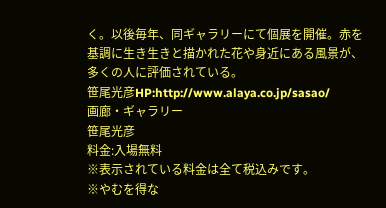く。以後毎年、同ギャラリーにて個展を開催。赤を基調に生き生きと描かれた花や身近にある風景が、多くの人に評価されている。
笹尾光彦HP:http://www.alaya.co.jp/sasao/
画廊・ギャラリー
笹尾光彦
料金:入場無料
※表示されている料金は全て税込みです。
※やむを得な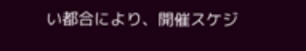い都合により、開催スケジ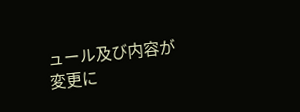ュール及び内容が変更に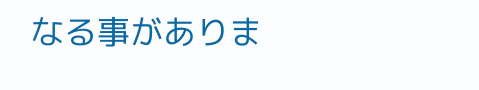なる事がありま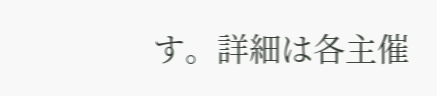す。詳細は各主催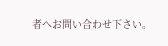者へお問い合わせ下さい。